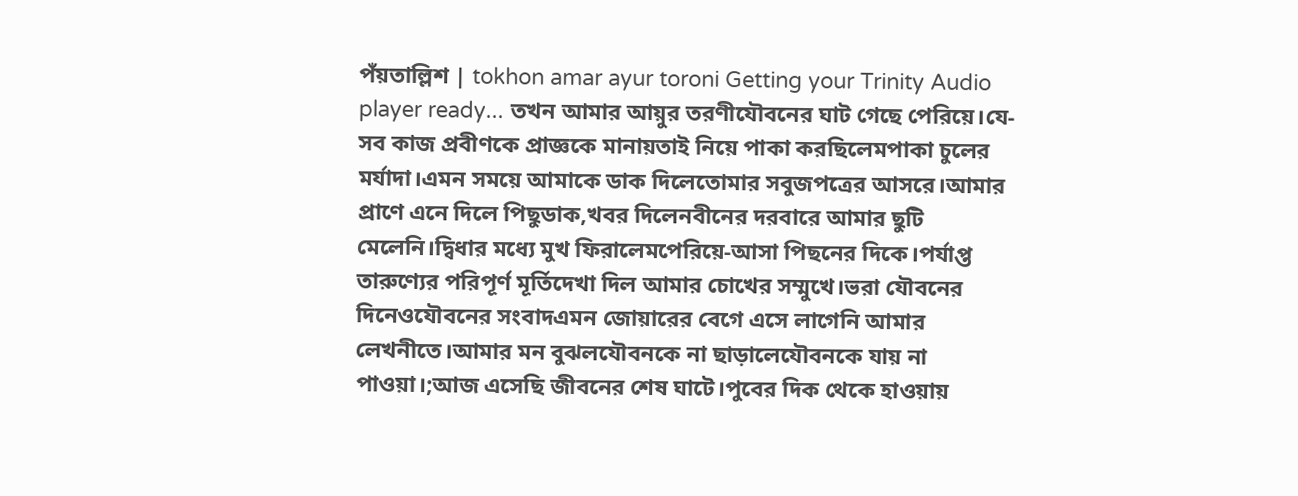পঁয়তাল্লিশ | tokhon amar ayur toroni Getting your Trinity Audio player ready... তখন আমার আয়ুর তরণীযৌবনের ঘাট গেছে পেরিয়ে।যে-সব কাজ প্রবীণকে প্রাজ্ঞকে মানায়তাই নিয়ে পাকা করছিলেমপাকা চুলের মর্যাদা।এমন সময়ে আমাকে ডাক দিলেতোমার সবুজপত্রের আসরে।আমার প্রাণে এনে দিলে পিছুডাক,খবর দিলেনবীনের দরবারে আমার ছুটি মেলেনি।দ্বিধার মধ্যে মুখ ফিরালেমপেরিয়ে-আসা পিছনের দিকে।পর্যাপ্ত তারুণ্যের পরিপূর্ণ মূর্তিদেখা দিল আমার চোখের সম্মুখে।ভরা যৌবনের দিনেওযৌবনের সংবাদএমন জোয়ারের বেগে এসে লাগেনি আমার লেখনীতে।আমার মন বুঝলযৌবনকে না ছাড়ালেযৌবনকে যায় না পাওয়া।;আজ এসেছি জীবনের শেষ ঘাটে।পুবের দিক থেকে হাওয়ায়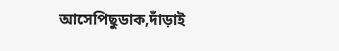আসেপিছুডাক,দাঁড়াই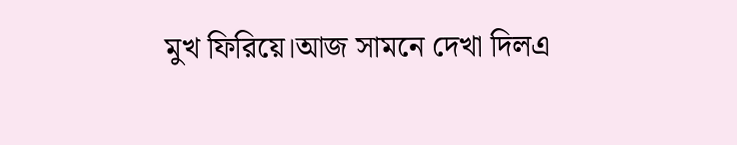মুখ ফিরিয়ে।আজ সামনে দেখা দিলএ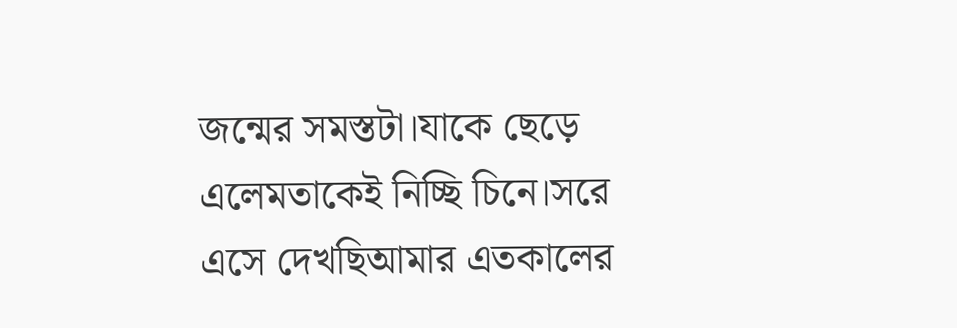জন্মের সমস্তটা।যাকে ছেড়ে এলেমতাকেই নিচ্ছি চিনে।সরে এসে দেখছিআমার এতকালের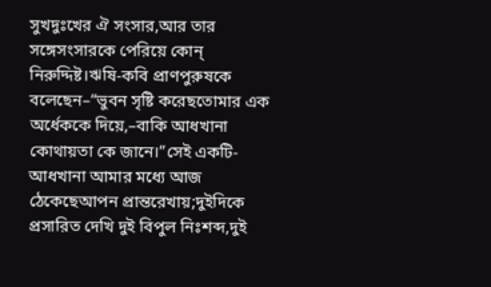সুখদুঃখের ঐ সংসার,আর তার সঙ্গেসংসারকে পেরিয়ে কোন্ নিরুদ্দিষ্ট।ঋষি-কবি প্রাণপুরুষকে বলেছেন–“ভুবন সৃষ্টি করেছতোমার এক অর্ধেককে দিয়ে,–বাকি আধখানা কোথায়তা কে জানে।”সেই একটি-আধখানা আমার মধ্যে আজ ঠেকেছেআপন প্রান্তরেখায়;দুইদিকে প্রসারিত দেখি দুই বিপুল নিঃশব্দ,দুই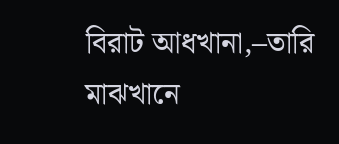বিরাট আধখানা,–তারি মাঝখানে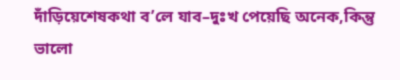দাঁড়িয়েশেষকথা ব’লে যাব–দুঃখ পেয়েছি অনেক,কিন্তু ভালো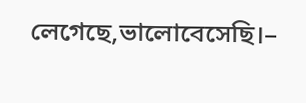লেগেছে,ভালোবেসেছি।–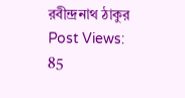রবীন্দ্রনাথ ঠাকুর Post Views: 85